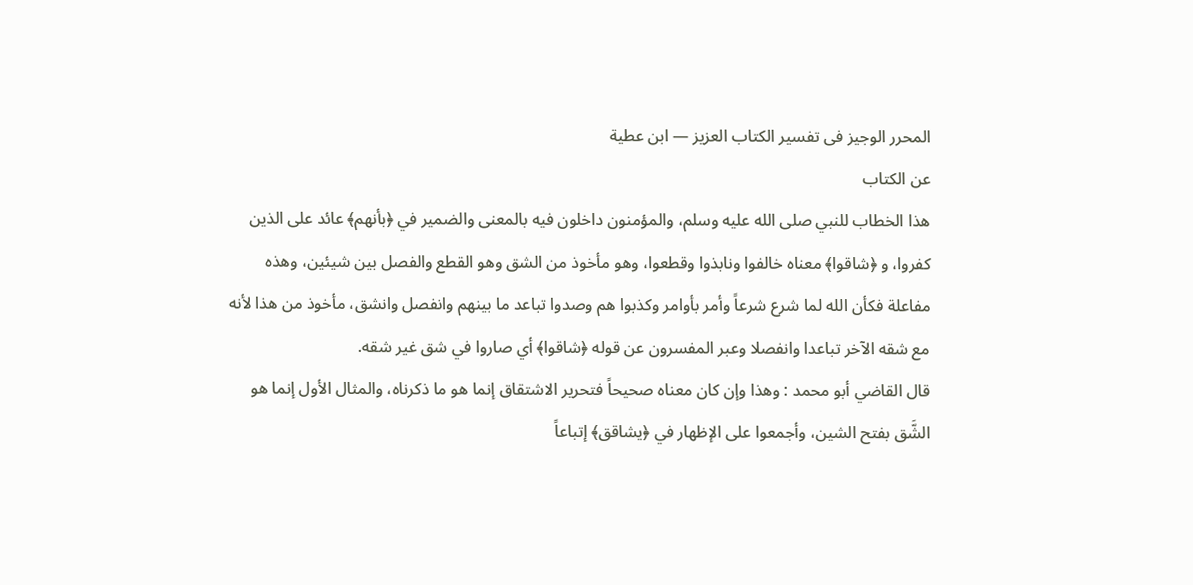المحرر الوجيز فى تفسير الكتاب العزيز — ابن عطية
عن الكتاب
هذا الخطاب للنبي صلى الله عليه وسلم، والمؤمنون داخلون فيه بالمعنى والضمير في ﴿بأنهم﴾ عائد على الذين كفروا، و ﴿شاقوا﴾ معناه خالفوا ونابذوا وقطعوا، وهو مأخوذ من الشق وهو القطع والفصل بين شيئين، وهذه مفاعلة فكأن الله لما شرع شرعاً وأمر بأوامر وكذبوا هم وصدوا تباعد ما بينهم وانفصل وانشق، مأخوذ من هذا لأنه مع شقه الآخر تباعدا وانفصلا وعبر المفسرون عن قوله ﴿شاقوا﴾ أي صاروا في شق غير شقه.
قال القاضي أبو محمد : وهذا وإن كان معناه صحيحاً فتحرير الاشتقاق إنما هو ما ذكرناه، والمثال الأول إنما هو الشَّق بفتح الشين، وأجمعوا على الإظهار في ﴿يشاقق﴾ إتباعاً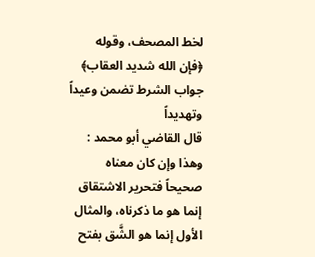لخط المصحف، وقوله ﴿فإن الله شديد العقاب﴾ جواب الشرط تضمن وعيداً وتهديداً
قال القاضي أبو محمد : وهذا وإن كان معناه صحيحاً فتحرير الاشتقاق إنما هو ما ذكرناه، والمثال الأول إنما هو الشَّق بفتح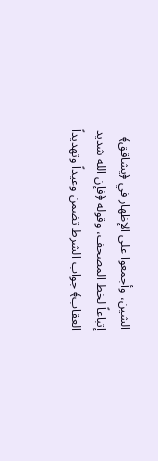الشين، وأجمعوا على الإظهار في ﴿يشاقق﴾ إتباعاً لخط المصحف، وقوله ﴿فإن الله شديد العقاب﴾ جواب الشرط تضمن وعيداً وتهديداً